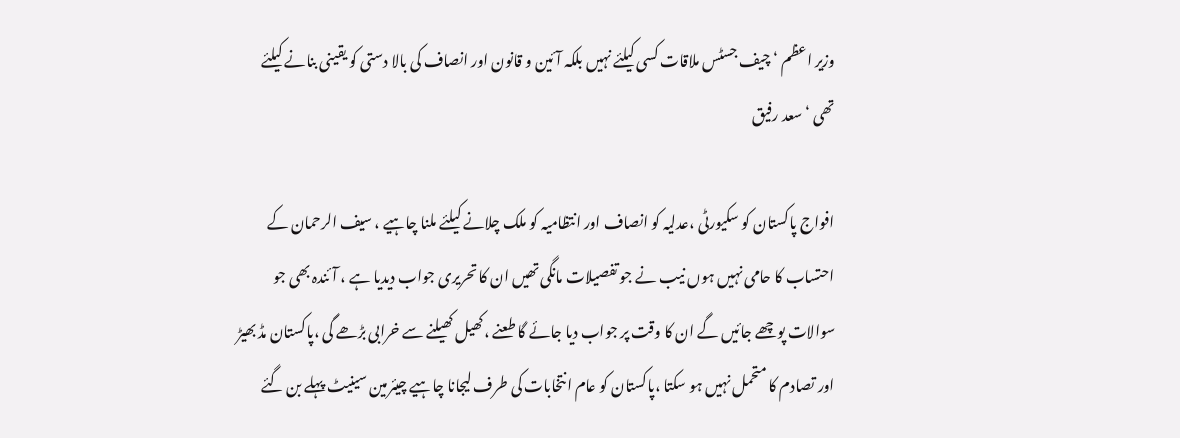وزیر اعظم ‘ چیف جسٹس ملاقات کسی کیلئے نہیں بلکہ آئین و قانون اور انصاف کی بالا دستی کو یقینی بنانے کیلئے تھی ‘ سعد رفیق

افواج پاکستان کو سکیورٹی ،عدلیہ کو انصاف اور انتظامیہ کو ملک چلانے کیلئے ملنا چاہیے ، سیف الرحمان کے احتساب کا حامی نہیں ہوں نیب نے جو تفصیلات مانگی تھیں ان کا تحریری جواب دیدیا ہے ، آئندہ بھی جو سوالات پوچھے جائیں گے ان کا وقت پر جواب دیا جائے گا طعنے ،کھیل کھیلنے سے خرابی بڑھے گی ،پاکستان مڈ بھیڑ اور تصادم کا متحمل نہیں ہو سکتا ،پاکستان کو عام انتخابات کی طرف لیجانا چاہیے چیئرمین سینیٹ پہلے بن گئے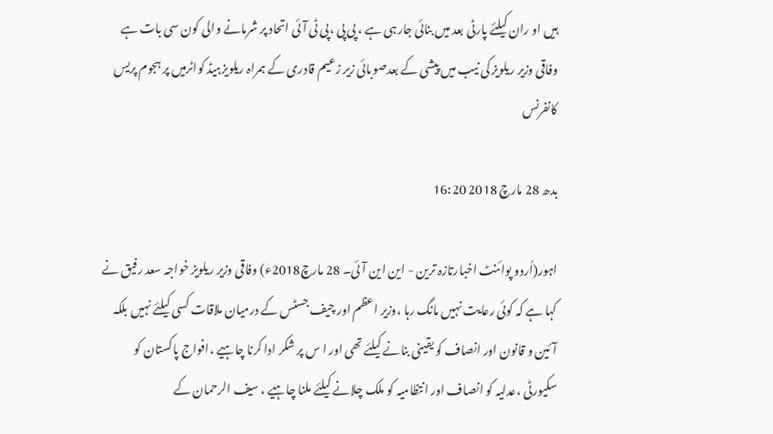ہیں او ران کیلئے پارٹی بعد میں بنائی جارہی ہے ، پی پی ،پی ٹی آئی اتحاد پر شرمانے والی کون سی بات ہے وفاقی وزیر ریلویز کی نیب میں پیشی کے بعدصوبائی زیر زعیم قادری کے ہمراہ ریلویزہیڈ کواٹرمیں پر ہجوم پریس کانفرنس

بدھ 28 مارچ 2018 16:20

اہور(اُردو پوائنٹ اخبارتازہ ترین - این این آئی۔ 28 مارچ2018ء) وفاقی وزیر ریلویز خواجہ سعد رفیق نے کہا ہے کہ کوئی رعایت نہیں مانگ رہا ،وزیر اعظم اور چیف جسٹس کے درمیان ملاقات کسی کیلئے نہیں بلکہ آئین و قانون اور انصاف کو یقینی بنانے کیلئے تھی اور ا س پر شکر ادا کرنا چاہیے ،افواج پاکستان کو سکیورٹی ،عدلیہ کو انصاف اور انتظامیہ کو ملک چلانے کیلئے ملنا چاہیے ، سیف الرحمان کے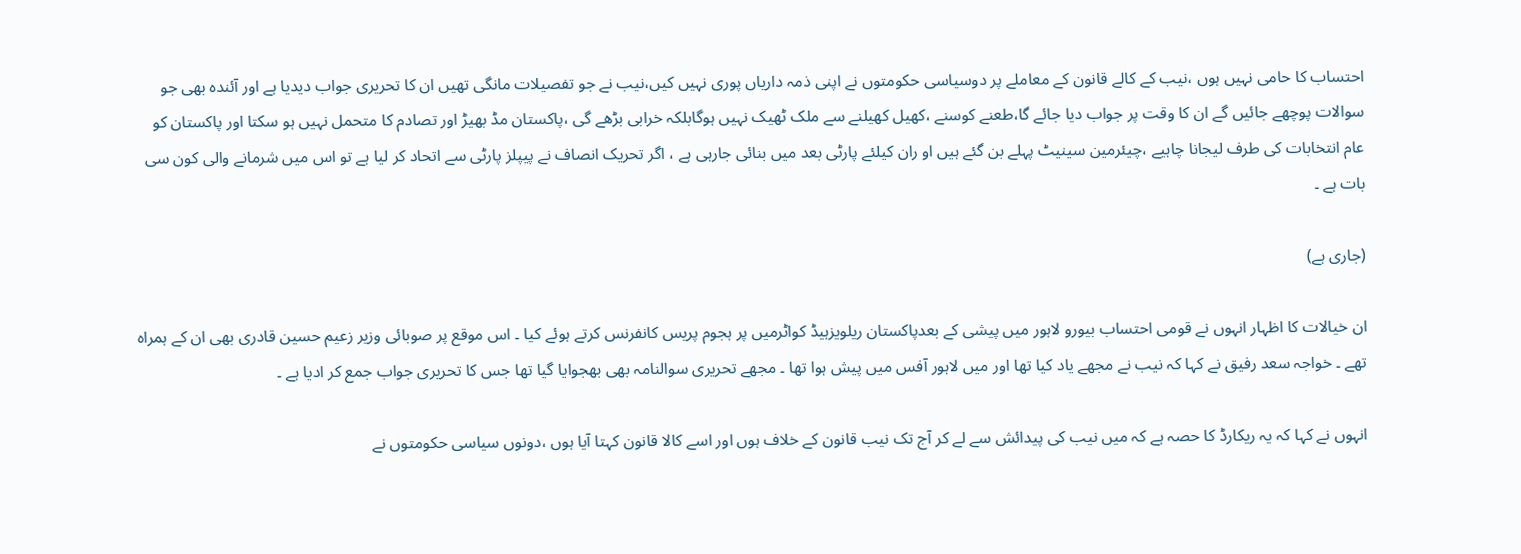احتساب کا حامی نہیں ہوں ،نیب کے کالے قانون کے معاملے پر دوسیاسی حکومتوں نے اپنی ذمہ داریاں پوری نہیں کیں،نیب نے جو تفصیلات مانگی تھیں ان کا تحریری جواب دیدیا ہے اور آئندہ بھی جو سوالات پوچھے جائیں گے ان کا وقت پر جواب دیا جائے گا،طعنے کوسنے ،کھیل کھیلنے سے ملک ٹھیک نہیں ہوگابلکہ خرابی بڑھے گی ،پاکستان مڈ بھیڑ اور تصادم کا متحمل نہیں ہو سکتا اور پاکستان کو عام انتخابات کی طرف لیجانا چاہیے ،چیئرمین سینیٹ پہلے بن گئے ہیں او ران کیلئے پارٹی بعد میں بنائی جارہی ہے ، اگر تحریک انصاف نے پیپلز پارٹی سے اتحاد کر لیا ہے تو اس میں شرمانے والی کون سی بات ہے ۔

(جاری ہے)

ان خیالات کا اظہار انہوں نے قومی احتساب بیورو لاہور میں پیشی کے بعدپاکستان ریلویزہیڈ کواٹرمیں پر ہجوم پریس کانفرنس کرتے ہوئے کیا ۔ اس موقع پر صوبائی وزیر زعیم حسین قادری بھی ان کے ہمراہ تھے ۔ خواجہ سعد رفیق نے کہا کہ نیب نے مجھے یاد کیا تھا اور میں لاہور آفس میں پیش ہوا تھا ۔ مجھے تحریری سوالنامہ بھی بھجوایا گیا تھا جس کا تحریری جواب جمع کر ادیا ہے ۔

انہوں نے کہا کہ یہ ریکارڈ کا حصہ ہے کہ میں نیب کی پیدائش سے لے کر آج تک نیب قانون کے خلاف ہوں اور اسے کالا قانون کہتا آیا ہوں ،دونوں سیاسی حکومتوں نے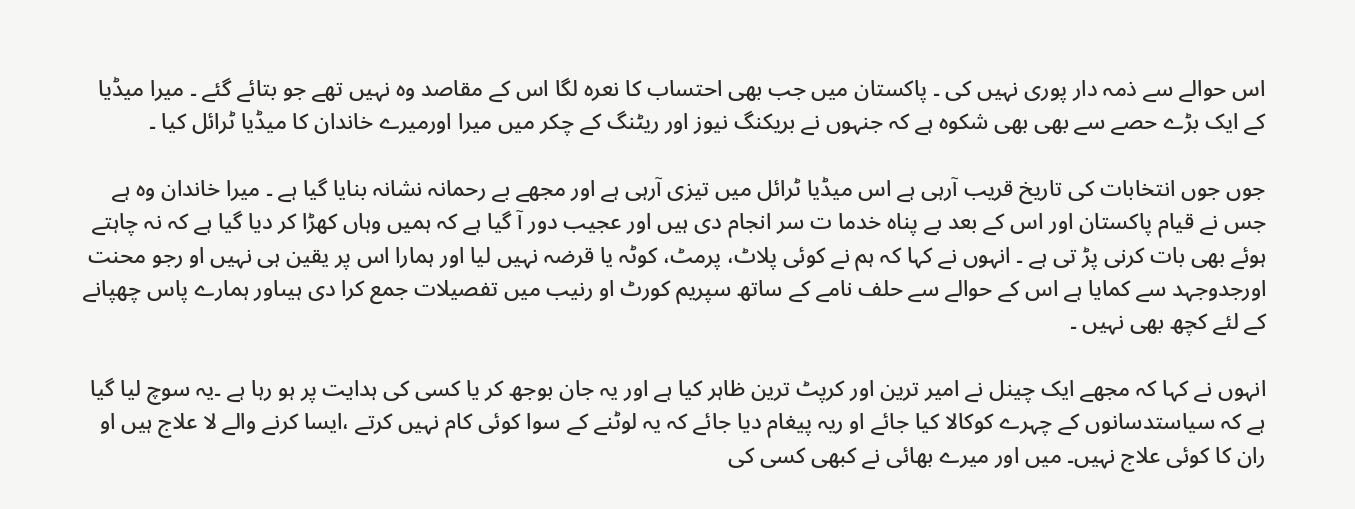اس حوالے سے ذمہ دار پوری نہیں کی ۔ پاکستان میں جب بھی احتساب کا نعرہ لگا اس کے مقاصد وہ نہیں تھے جو بتائے گئے ۔ میرا میڈیا کے ایک بڑے حصے سے بھی بھی شکوہ ہے کہ جنہوں نے بریکنگ نیوز اور ریٹنگ کے چکر میں میرا اورمیرے خاندان کا میڈیا ٹرائل کیا ۔

جوں جوں انتخابات کی تاریخ قریب آرہی ہے اس میڈیا ٹرائل میں تیزی آرہی ہے اور مجھے بے رحمانہ نشانہ بنایا گیا ہے ۔ میرا خاندان وہ ہے جس نے قیام پاکستان اور اس کے بعد بے پناہ خدما ت سر انجام دی ہیں اور عجیب دور آ گیا ہے کہ ہمیں وہاں کھڑا کر دیا گیا ہے کہ نہ چاہتے ہوئے بھی بات کرنی پڑ تی ہے ۔ انہوں نے کہا کہ ہم نے کوئی پلاٹ، پرمٹ، کوٹہ یا قرضہ نہیں لیا اور ہمارا اس پر یقین ہی نہیں او رجو محنت اورجدوجہد سے کمایا ہے اس کے حوالے سے حلف نامے کے ساتھ سپریم کورٹ او رنیب میں تفصیلات جمع کرا دی ہیںاور ہمارے پاس چھپانے کے لئے کچھ بھی نہیں ۔

انہوں نے کہا کہ مجھے ایک چینل نے امیر ترین اور کرپٹ ترین ظاہر کیا ہے اور یہ جان بوجھ کر یا کسی کی ہدایت پر ہو رہا ہے ۔یہ سوچ لیا گیا ہے کہ سیاستدسانوں کے چہرے کوکالا کیا جائے او ریہ پیغام دیا جائے کہ یہ لوٹنے کے سوا کوئی کام نہیں کرتے ،ایسا کرنے والے لا علاج ہیں او ران کا کوئی علاج نہیں۔ میں اور میرے بھائی نے کبھی کسی کی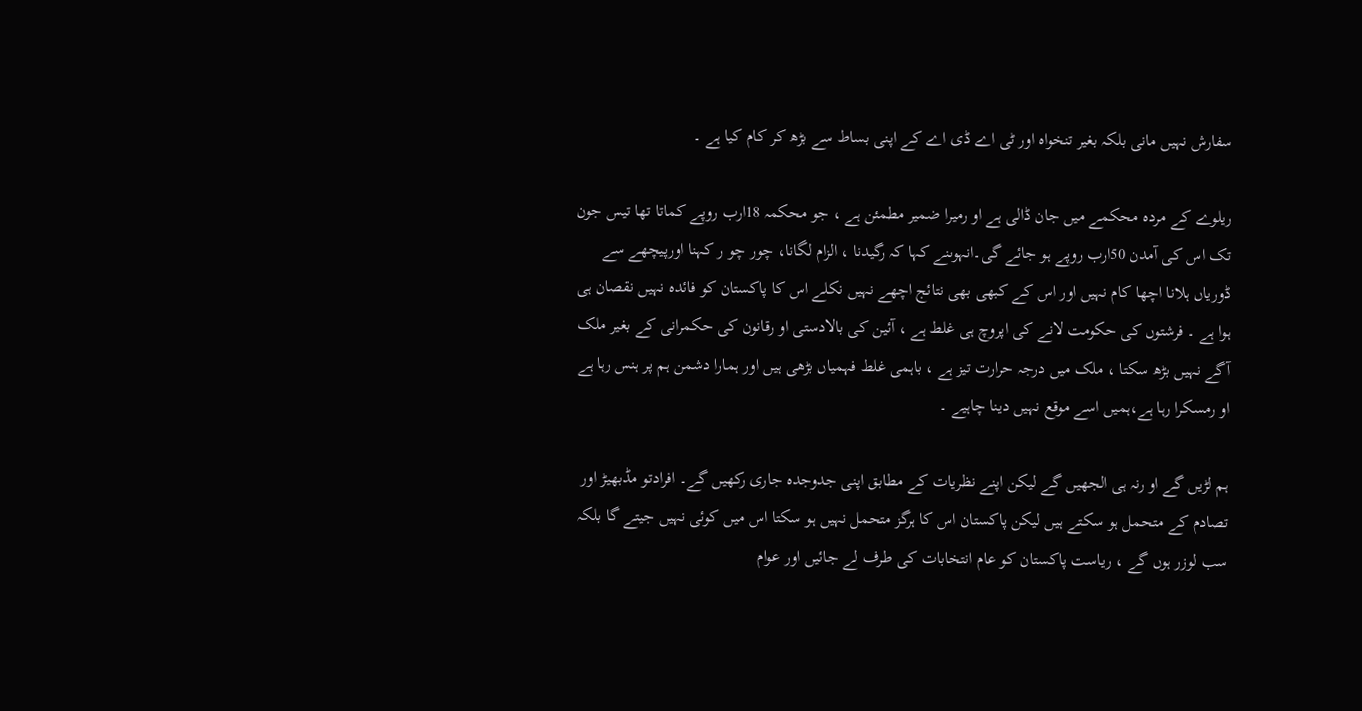سفارش نہیں مانی بلکہ بغیر تنخواہ اور ٹی اے ڈی اے کے اپنی بساط سے بڑھ کر کام کیا ہے ۔

ریلوے کے مردہ محکمے میں جان ڈالی ہے او رمیرا ضمیر مطمئن ہے ، جو محکمہ 18ارب روپے کماتا تھا تیس جون تک اس کی آمدن 50ارب روپے ہو جائے گی۔انہوںنے کہا کہ رگیدنا ، الزام لگانا، چور چو ر کہنا اورپیچھے سے ڈوریاں ہلانا اچھا کام نہیں اور اس کے کبھی بھی نتائج اچھے نہیں نکلے اس کا پاکستان کو فائدہ نہیں نقصان ہی ہوا ہے ۔ فرشتوں کی حکومت لانے کی اپروچ ہی غلط ہے ، آئین کی بالادستی او رقانون کی حکمرانی کے بغیر ملک آگے نہیں بڑھ سکتا ، ملک میں درجہ حرارت تیز ہے ، باہمی غلط فہمیاں بڑھی ہیں اور ہمارا دشمن ہم پر ہنس رہا ہے او رمسکرا رہا ہے،ہمیں اسے موقع نہیں دینا چاہیے ۔

ہم لڑیں گے او رنہ ہی الجھیں گے لیکن اپنے نظریات کے مطابق اپنی جدوجدہ جاری رکھیں گے۔ افرادتو مڈبھیڑ اور تصادم کے متحمل ہو سکتے ہیں لیکن پاکستان اس کا ہرگز متحمل نہیں ہو سکتا اس میں کوئی نہیں جیتے گا بلکہ سب لوزر ہوں گے ، ریاست پاکستان کو عام انتخابات کی طرف لے جائیں اور عوام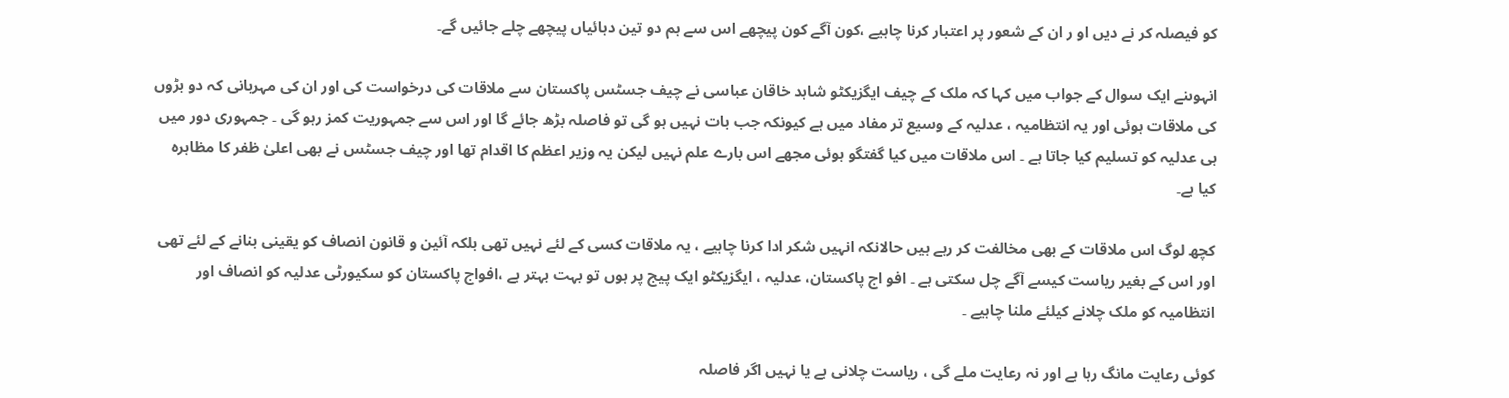کو فیصلہ کر نے دیں او ر ان کے شعور پر اعتبار کرنا چاہیے ،کون آگے کون پیچھے اس سے ہم دو تین دہائیاں پیچھے چلے جائیں گے۔

انہوںنے ایک سوال کے جواب میں کہا کہ ملک کے چیف ایگزیکٹو شاہد خاقان عباسی نے چیف جسٹس پاکستان سے ملاقات کی درخواست کی اور ان کی مہربانی کہ دو بڑوں کی ملاقات ہوئی اور یہ انتظامیہ ، عدلیہ کے وسیع تر مفاد میں ہے کیونکہ جب بات نہیں ہو گی تو فاصلہ بڑھ جائے گا اور اس سے جمہوریت کمز رہو گی ۔ جمہوری دور میں ہی عدلیہ کو تسلیم کیا جاتا ہے ۔ اس ملاقات میں کیا گفتگو ہوئی مجھے اس بارے علم نہیں لیکن یہ وزیر اعظم کا اقدام تھا اور چیف جسٹس نے بھی اعلیٰ ظفر کا مظاہرہ کیا ہے۔

کچھ لوگ اس ملاقات کے بھی مخالفت کر رہے ہیں حالانکہ انہیں شکر ادا کرنا چاہیے ، یہ ملاقات کسی کے لئے نہیں تھی بلکہ آئین و قانون انصاف کو یقینی بنانے کے لئے تھی اور اس کے بغیر ریاست کیسے آگے چل سکتی ہے ۔ افو اج پاکستان، عدلیہ ، ایگزیکٹو ایک پیج پر ہوں تو بہت بہتر ہے ،افواج پاکستان کو سکیورٹی عدلیہ کو انصاف اور انتظامیہ کو ملک چلانے کیلئے ملنا چاہیے ۔

کوئی رعایت مانگ رہا ہے اور نہ رعایت ملے گی ، ریاست چلانی ہے یا نہیں اگر فاصلہ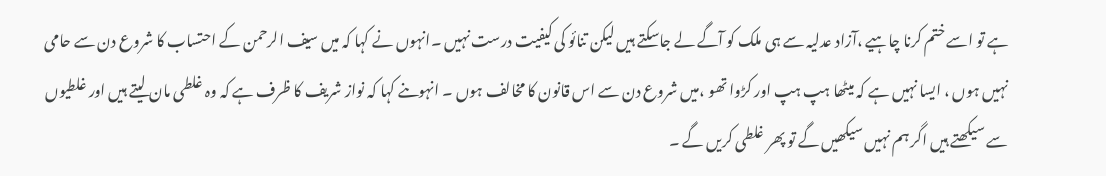ہے تو اسے ختم کرنا چاہیے ،آزاد عدلیہ سے ہی ملک کو آگے لے جاسکتے ہیں لیکن تنائو کی کیفیت درست نہیں ۔انہوں نے کہا کہ میں سیف الرحمن کے احتساب کا شروع دن سے حامی نہیں ہوں ، ایسا نہیں ہے کہ میٹھا ہپ ہپ اور کڑوا تھو ،میں شروع دن سے اس قانون کا مخالف ہوں ۔ انہوںنے کہا کہ نواز شریف کا ظرف ہے کہ وہ غلطی مان لیتے ہیں اور غلطیوں سے سیکھتے ہیں اگر ہم نہیں سیکھیں گے تو پھر غلطی کریں گے ۔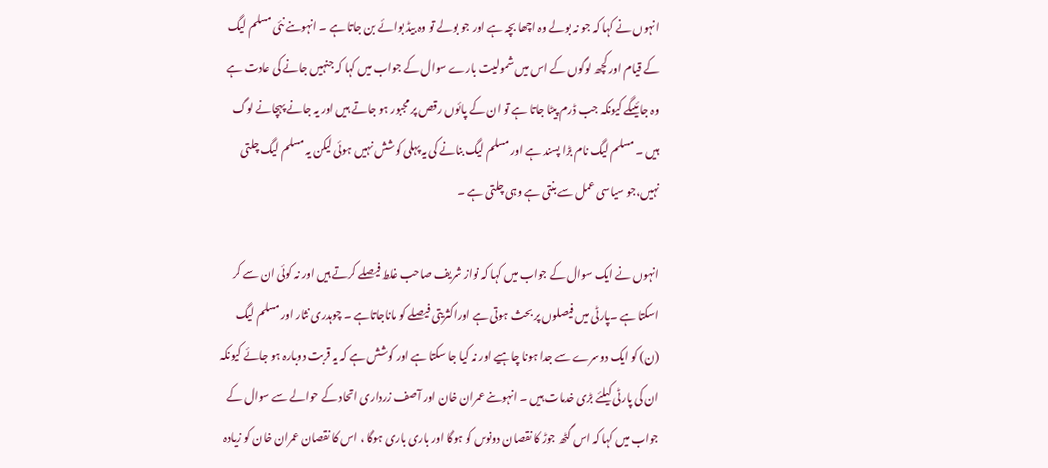انہوں نے کہا کہ جو نہ بولے وہ اچھا بچہ ہے اور جو بولے تو وہ بیڈ بوائے بن جاتا ہے ۔ انہوںنے نئی مسلم لیگ کے قیام اور کچھ لوگوں کے اس میں شمولیت بارے سوال کے جواب میں کہا کہ جنہیں جانے کی عادت ہے وہ جائیںگے کیونکہ جب ڈرم پیٹا جاتا ہے تو ان کے پائوں رقص پر مجبور ہو جاتے ہیں اور یہ جانے پہچانے لوگ ہیں ۔ مسلم لیگ نام بڑا پسند ہے اور مسلم لیگ بنانے کی یہ پہلی کوشش نہیں ہوئی لیکن یہ مسلم لیگ چلتی نہیں،جو سیاسی عمل سے بنتی ہے وہی چلتی ہے ۔

انہوں نے ایک سوال کے جواب میں کہا کہ نواز شریف صاحب غلط فیصلے کرتے ہیں اور نہ کوئی ان سے کر اسکتا ہے ۔پارٹی میں فیصلوں پر بحث ہوتی ہے اوراکثریتی فیصلے کو ماناجاتاہے ۔ چوہدری نثار اور مسلم لیگ (ن) کو ایک دوسرے سے جدا ہونا چاہیے اور نہ کیا جا سکتا ہے اور کوشش ہے کہ یہ قربت دوبارہ ہو جائے کیونکہ ان کی پارٹی کیلئے بڑی خدمات ہیں ۔ انہوںنے عمران خان اور آصف زرداری اتحاد کے حوالے سے سوال کے جواب میں کہا کہ اس گٹھ جوڑ کا نقصان دونوںں کو ہوگا اور باری باری ہوگا ، اس کا نقصان عمران خان کو زیادہ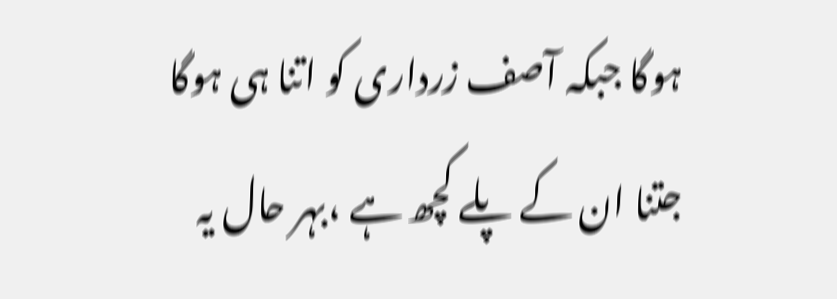ہوگا جبکہ آصف زرداری کو اتنا ہی ہوگا جتنا ان کے پلے کچھ ہے ،بہر حال یہ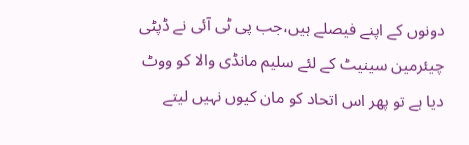دونوں کے اپنے فیصلے ہیں،جب پی ٹی آئی نے ڈپٹی چیئرمین سینیٹ کے لئے سلیم مانڈی والا کو ووٹ دیا ہے تو پھر اس اتحاد کو مان کیوں نہیں لیتے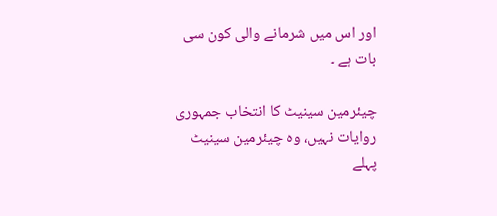اور اس میں شرمانے والی کون سی بات ہے ۔

چیئرمین سینیٹ کا انتخاب جمہوری روایات نہیں، وہ چیئرمین سینیٹ پہلے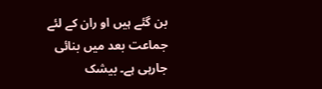بن گئے ہیں او ران کے لئے جماعت بعد میں بنائی جارہی ہے۔ بیشک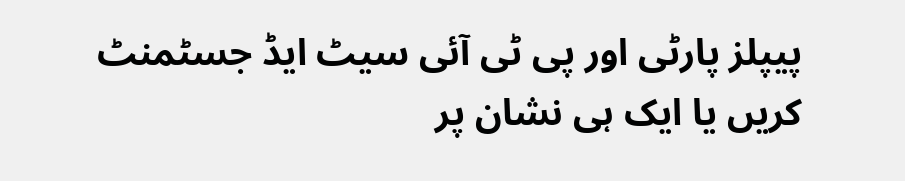پیپلز پارٹی اور پی ٹی آئی سیٹ ایڈ جسٹمنٹ کریں یا ایک ہی نشان پر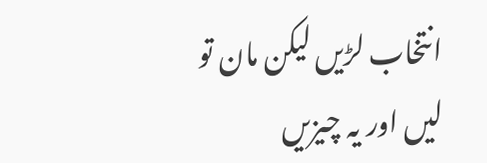انتخاب لڑیں لیکن مان تو لیں اور یہ چیزیں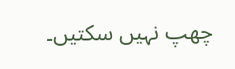چھپ نہیں سکتیں۔